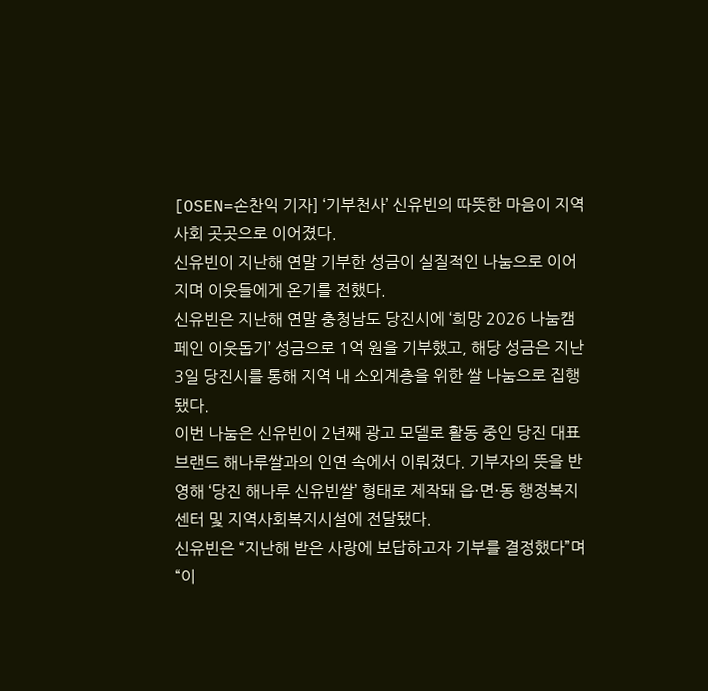[OSEN=손찬익 기자] ‘기부천사’ 신유빈의 따뜻한 마음이 지역사회 곳곳으로 이어졌다.
신유빈이 지난해 연말 기부한 성금이 실질적인 나눔으로 이어지며 이웃들에게 온기를 전했다.
신유빈은 지난해 연말 충청남도 당진시에 ‘희망 2026 나눔캠페인 이웃돕기’ 성금으로 1억 원을 기부했고, 해당 성금은 지난 3일 당진시를 통해 지역 내 소외계층을 위한 쌀 나눔으로 집행됐다.
이번 나눔은 신유빈이 2년째 광고 모델로 활동 중인 당진 대표 브랜드 해나루쌀과의 인연 속에서 이뤄졌다. 기부자의 뜻을 반영해 ‘당진 해나루 신유빈쌀’ 형태로 제작돼 읍·면·동 행정복지센터 및 지역사회복지시설에 전달됐다.
신유빈은 “지난해 받은 사랑에 보답하고자 기부를 결정했다”며 “이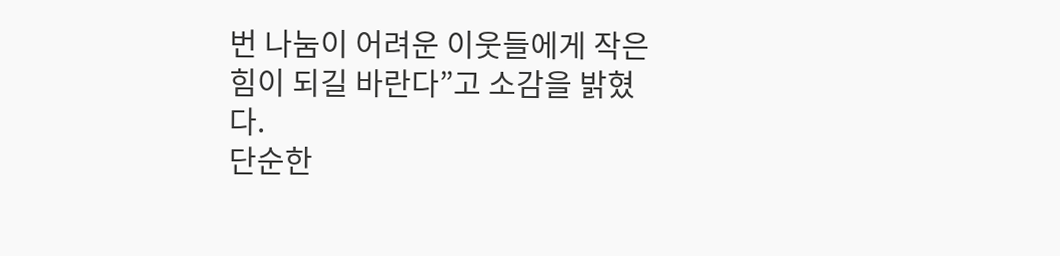번 나눔이 어려운 이웃들에게 작은 힘이 되길 바란다”고 소감을 밝혔다.
단순한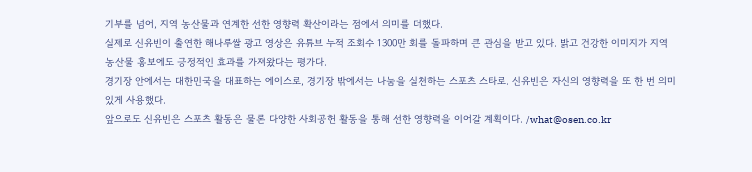기부를 넘어, 지역 농산물과 연계한 선한 영향력 확산이라는 점에서 의미를 더했다.
실제로 신유빈이 출연한 해나루쌀 광고 영상은 유튜브 누적 조회수 1300만 회를 돌파하며 큰 관심을 받고 있다. 밝고 건강한 이미지가 지역 농산물 홍보에도 긍정적인 효과를 가져왔다는 평가다.
경기장 안에서는 대한민국을 대표하는 에이스로, 경기장 밖에서는 나눔을 실천하는 스포츠 스타로. 신유빈은 자신의 영향력을 또 한 번 의미 있게 사용했다.
앞으로도 신유빈은 스포츠 활동은 물론 다양한 사회공헌 활동을 통해 선한 영향력을 이어갈 계획이다. /what@osen.co.kr